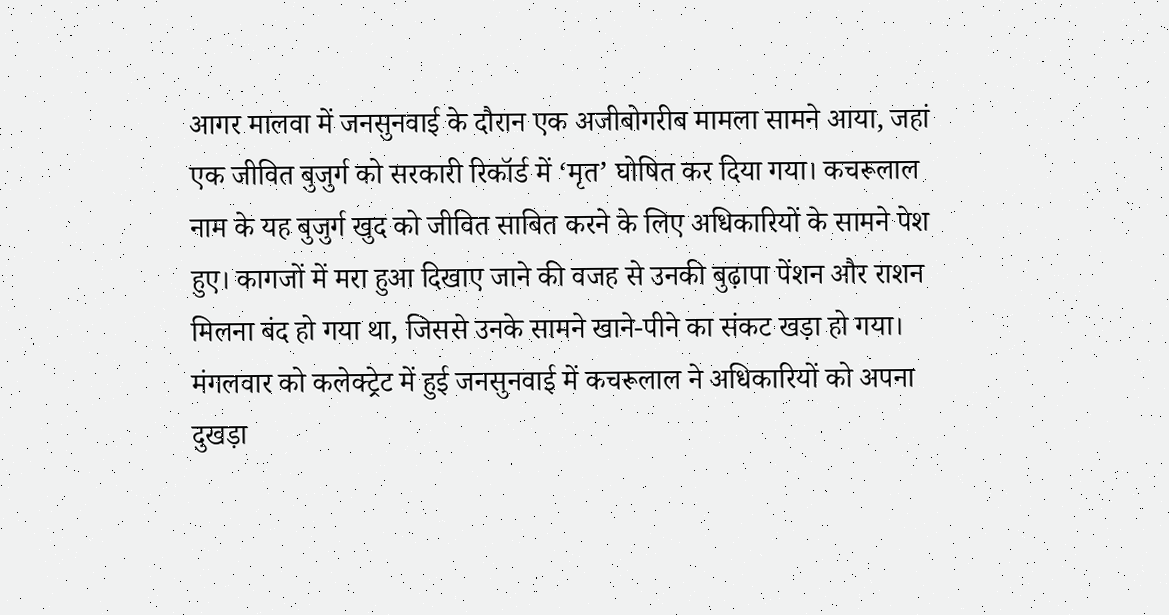आगर मालवा में जनसुनवाई के दौरान एक अजीबोगरीब मामला सामने आया, जहां एक जीवित बुजुर्ग को सरकारी रिकॉर्ड में ‘मृत’ घोषित कर दिया गया। कचरूलाल नाम के यह बुजुर्ग खुद को जीवित साबित करने के लिए अधिकारियों के सामने पेश हुए। कागजों में मरा हुआ दिखाए जाने की वजह से उनकी बुढ़ापा पेंशन और राशन मिलना बंद हो गया था, जिससे उनके सामने खाने-पीने का संकट खड़ा हो गया। मंगलवार को कलेक्ट्रेट में हुई जनसुनवाई में कचरूलाल ने अधिकारियों को अपना दुखड़ा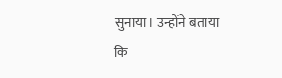सुनाया। उन्होंने बताया कि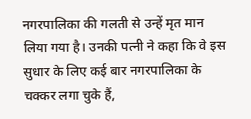नगरपालिका की गलती से उन्हें मृत मान लिया गया है। उनकी पत्नी ने कहा कि वे इस सुधार के लिए कई बार नगरपालिका के चक्कर लगा चुके हैं,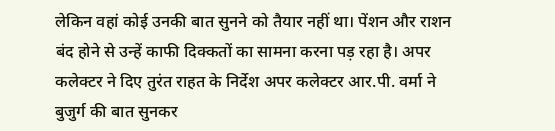लेकिन वहां कोई उनकी बात सुनने को तैयार नहीं था। पेंशन और राशन बंद होने से उन्हें काफी दिक्कतों का सामना करना पड़ रहा है। अपर कलेक्टर ने दिए तुरंत राहत के निर्देश अपर कलेक्टर आर.पी. वर्मा ने बुजुर्ग की बात सुनकर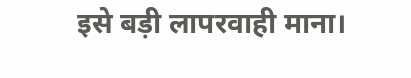इसे बड़ी लापरवाही माना।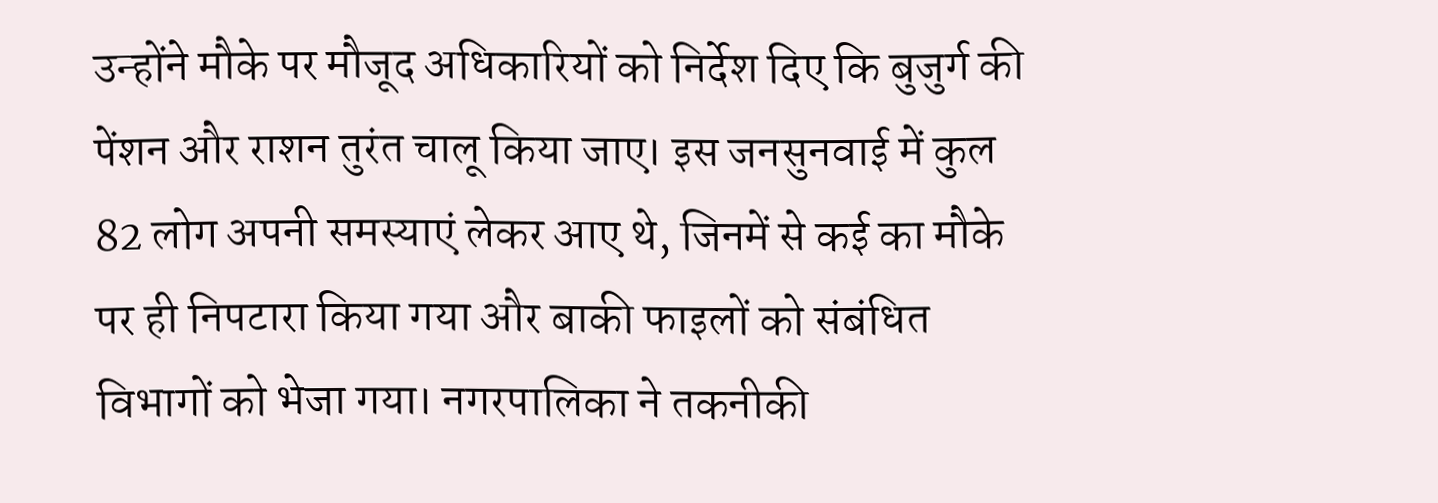उन्होंने मौके पर मौजूद अधिकारियों को निर्देश दिए कि बुजुर्ग की पेंशन और राशन तुरंत चालू किया जाए। इस जनसुनवाई में कुल 82 लोग अपनी समस्याएं लेकर आए थे, जिनमें से कई का मौके पर ही निपटारा किया गया और बाकी फाइलों को संबंधित विभागों को भेजा गया। नगरपालिका ने तकनीकी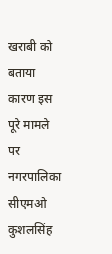खराबी को बताया कारण इस पूरे मामले पर नगरपालिका सीएमओ कुशलसिंह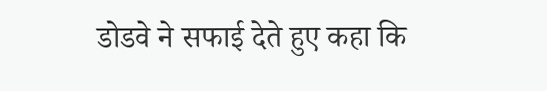डोडवे ने सफाई देते हुए कहा कि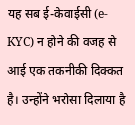यह सब ई-केवाईसी (e-KYC) न होने की वजह से आई एक तकनीकी दिक्कत है। उन्होंने भरोसा दिलाया है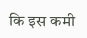कि इस कमी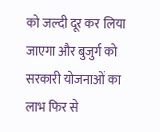को जल्दी दूर कर लिया जाएगा और बुजुर्ग को सरकारी योजनाओं का लाभ फिर से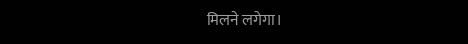मिलने लगेगा।